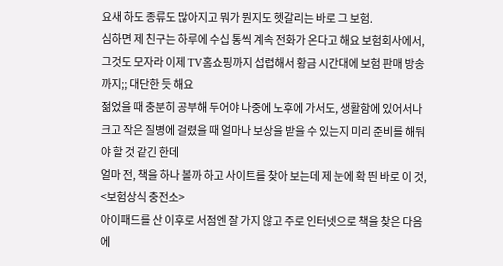요새 하도 종류도 많아지고 뭐가 뭔지도 헷갈리는 바로 그 보험.
심하면 제 친구는 하루에 수십 통씩 계속 전화가 온다고 해요 보험회사에서,
그것도 모자라 이제 TV홈쇼핑까지 섭렵해서 황금 시간대에 보험 판매 방송까지;; 대단한 듯 해요
젊었을 때 충분히 공부해 두어야 나중에 노후에 가서도, 생활함에 있어서나
크고 작은 질병에 걸렸을 때 얼마나 보상을 받을 수 있는지 미리 준비를 해둬야 할 것 같긴 한데
얼마 전, 책을 하나 볼까 하고 사이트를 찾아 보는데 제 눈에 확 띈 바로 이 것,
<보험상식 충전소>
아이패드를 산 이후로 서점엔 잘 가지 않고 주로 인터넷으로 책을 찾은 다음에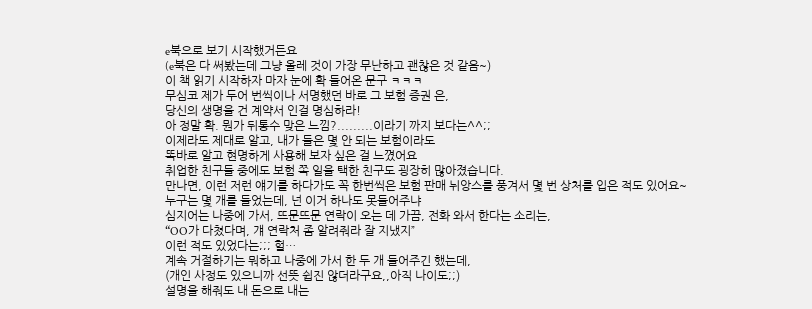e북으로 보기 시작했거든요
(e북은 다 써봤는데 그냥 올레 것이 가장 무난하고 괜찮은 것 같음~)
이 책 읽기 시작하자 마자 눈에 확 들어온 문구 ㅋㅋㅋ
무심코 제가 두어 번씩이나 서명했던 바로 그 보험 증권 은,
당신의 생명을 건 계약서 인걸 명심하라!
아 정말 확. 뭔가 뒤통수 맞은 느낌?.........이라기 까지 보다는^^;;
이제라도 제대로 알고, 내가 들은 몇 안 되는 보험이라도
똑바로 알고 현명하게 사용해 보자 싶은 걸 느꼈어요
취업한 친구들 중에도 보험 쪽 일을 택한 친구도 굉장히 많아졌습니다.
만나면, 이런 저런 얘기를 하다가도 꼭 한번씩은 보험 판매 뉘앙스를 풍겨서 몇 번 상처를 입은 적도 있어요~
누구는 몇 개를 들었는데, 넌 이거 하나도 못들어주냐
심지어는 나중에 가서, 뜨문뜨문 연락이 오는 데 가끔, 전화 와서 한다는 소리는,
“OO가 다쳤다며, 걔 연락처 좀 알려줘라 잘 지냈지”
이런 적도 있었다는;;; 헐…
계속 거절하기는 뭐하고 나중에 가서 한 두 개 들어주긴 했는데,
(개인 사정도 있으니까 선뜻 쉽진 않더라구요,,아직 나이도;;)
설명을 해줘도 내 돈으로 내는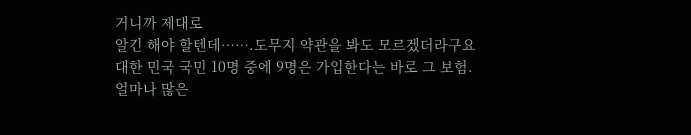거니까 제대로
알긴 해야 할텐데…….도무지 약관을 봐도 모르겠더라구요
대한 민국 국민 10명 중에 9명은 가입한다는 바로 그 보험.
얼마나 많은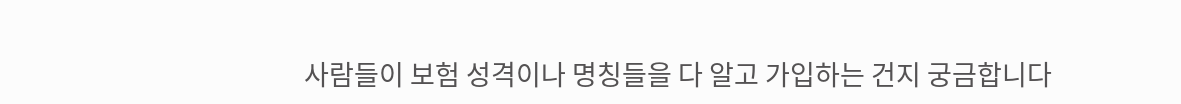사람들이 보험 성격이나 명칭들을 다 알고 가입하는 건지 궁금합니다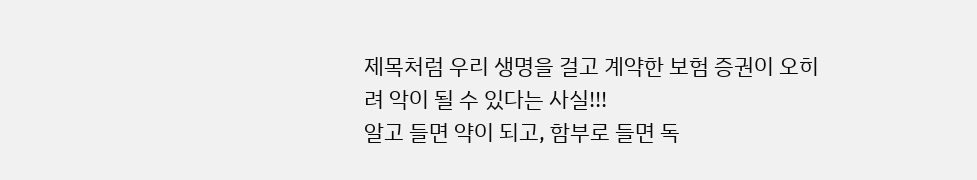제목처럼 우리 생명을 걸고 계약한 보험 증권이 오히려 악이 될 수 있다는 사실!!!
알고 들면 약이 되고, 함부로 들면 독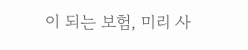이 되는 보험, 미리 사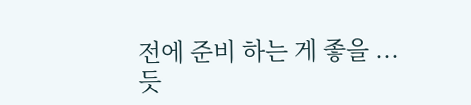전에 준비 하는 게 좋을 ...듯